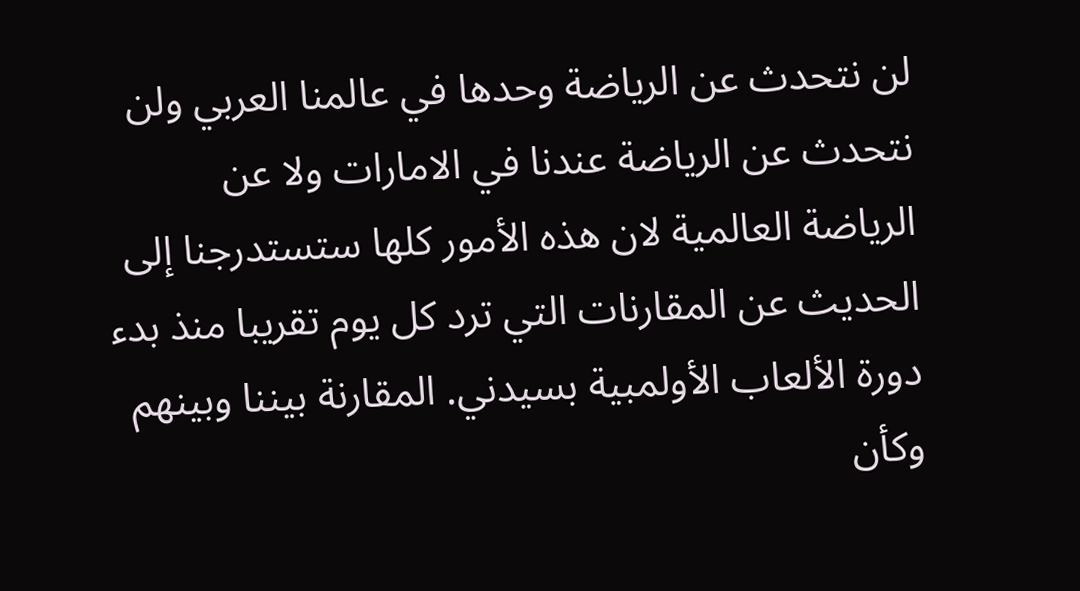لن نتحدث عن الرياضة وحدها في عالمنا العربي ولن نتحدث عن الرياضة عندنا في الامارات ولا عن الرياضة العالمية لان هذه الأمور كلها ستستدرجنا إلى الحديث عن المقارنات التي ترد كل يوم تقريبا منذ بدء دورة الألعاب الأولمبية بسيدني. المقارنة بيننا وبينهم وكأن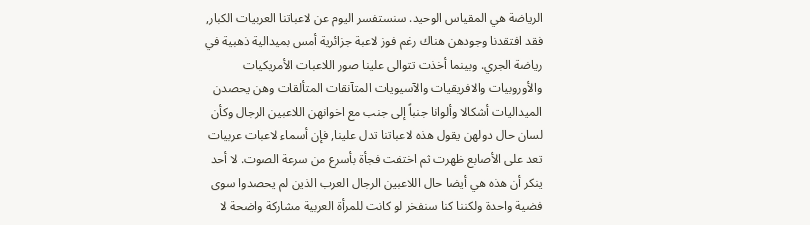الرياضة هي المقياس الوحيد. سنستفسر اليوم عن لاعباتنا العربيات الكبار, فقد افتقدنا وجودهن هناك رغم فوز لاعبة جزائرية أمس بميدالية ذهبية في رياضة الجري. وبينما أخذت تتوالى علينا صور اللاعبات الأمريكيات والأوروبيات والافريقيات والآسيويات المتآنقات المتألقات وهن يحصدن الميداليات أشكالا وألوانا جنباً إلى جنب مع اخوانهن اللاعبين الرجال وكأن لسان حال دولهن يقول هذه لاعباتنا تدل علينا, فإن أسماء لاعبات عربيات تعد على الأصابع ظهرت ثم اختفت فجأة بأسرع من سرعة الصوت. لا أحد ينكر أن هذه هي أيضا حال اللاعبين الرجال العرب الذين لم يحصدوا سوى فضية واحدة ولكننا كنا سنفخر لو كانت للمرأة العربية مشاركة واضحة لا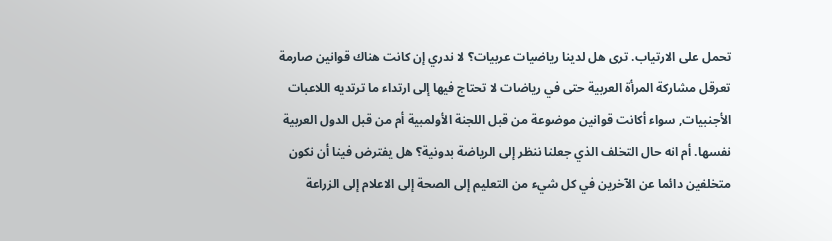تحمل على الارتياب. ترى هل لدينا رياضيات عربيات؟ لا ندري إن كانت هناك قوانين صارمة تعرقل مشاركة المرأة العربية حتى في رياضات لا تحتاج فيها إلى ارتداء ما ترتديه اللاعبات الأجنبيات, سواء أكانت قوانين موضوعة من قبل اللجنة الأولمبية أم من قبل الدول العربية نفسها. أم انه حال التخلف الذي جعلنا ننظر إلى الرياضة بدونية؟ هل يفترض فينا أن نكون متخلفين دائما عن الآخرين في كل شيء من التعليم إلى الصحة إلى الاعلام إلى الزراعة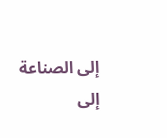إلى الصناعة إلى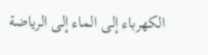الكهرباء إلى الماء إلى الرياضة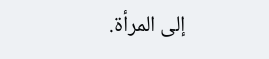إلى المرأة.